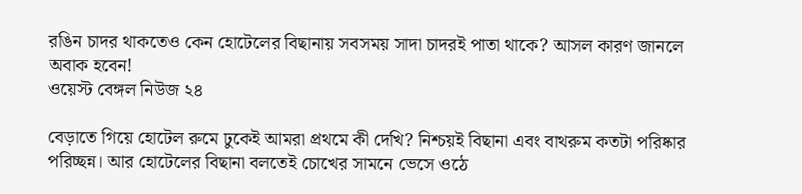রঙিন চাদর থাকতেও কেন হোটেলের বিছানায় সবসময় সাদা চাদরই পাতা থাকে? আসল কারণ জানলে অবাক হবেন!
ওয়েস্ট বেঙ্গল নিউজ ২৪

বেড়াতে গিয়ে হোটেল রুমে ঢুকেই আমরা প্রথমে কী দেখি? নিশ্চয়ই বিছানা এবং বাথরুম কতটা পরিষ্কার পরিচ্ছন্ন। আর হোটেলের বিছানা বলতেই চোখের সামনে ভেসে ওঠে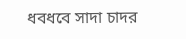ধবধবে সাদা চাদর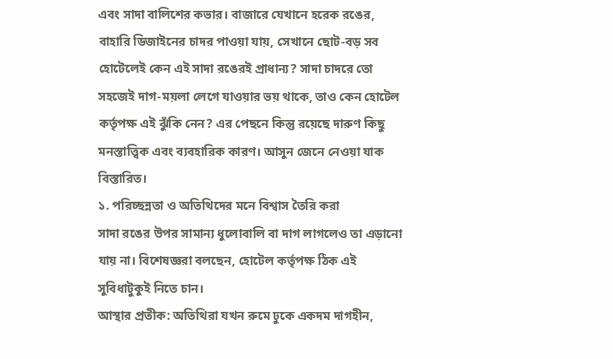এবং সাদা বালিশের কভার। বাজারে যেখানে হরেক রঙের, বাহারি ডিজাইনের চাদর পাওয়া যায়, সেখানে ছোট-বড় সব হোটেলেই কেন এই সাদা রঙেরই প্রাধান্য? সাদা চাদরে তো সহজেই দাগ-ময়লা লেগে যাওয়ার ভয় থাকে, তাও কেন হোটেল কর্তৃপক্ষ এই ঝুঁকি নেন? এর পেছনে কিন্তু রয়েছে দারুণ কিছু মনস্তাত্ত্বিক এবং ব্যবহারিক কারণ। আসুন জেনে নেওয়া যাক বিস্তারিত।
১. পরিচ্ছন্নতা ও অতিথিদের মনে বিশ্বাস তৈরি করা
সাদা রঙের উপর সামান্য ধুলোবালি বা দাগ লাগলেও তা এড়ানো যায় না। বিশেষজ্ঞরা বলছেন, হোটেল কর্তৃপক্ষ ঠিক এই সুবিধাটুকুই নিতে চান।
আস্থার প্রতীক: অতিথিরা যখন রুমে ঢুকে একদম দাগহীন,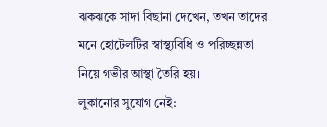ঝকঝকে সাদা বিছানা দেখেন, তখন তাদের মনে হোটেলটির স্বাস্থ্যবিধি ও পরিচ্ছন্নতা নিয়ে গভীর আস্থা তৈরি হয়।
লুকানোর সুযোগ নেই: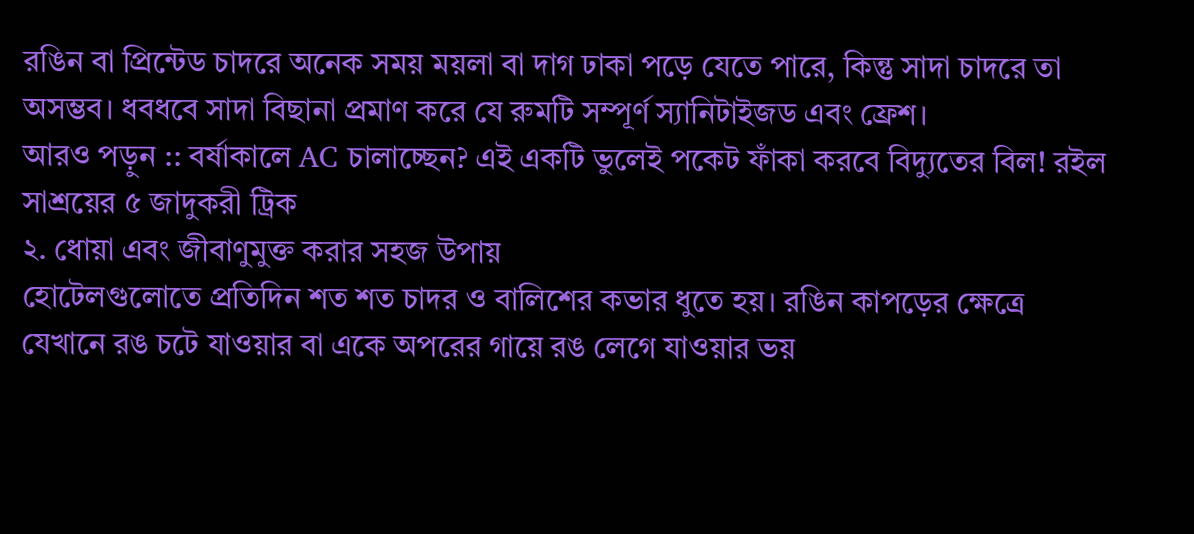রঙিন বা প্রিন্টেড চাদরে অনেক সময় ময়লা বা দাগ ঢাকা পড়ে যেতে পারে, কিন্তু সাদা চাদরে তা অসম্ভব। ধবধবে সাদা বিছানা প্রমাণ করে যে রুমটি সম্পূর্ণ স্যানিটাইজড এবং ফ্রেশ।
আরও পড়ুন :: বর্ষাকালে AC চালাচ্ছেন? এই একটি ভুলেই পকেট ফাঁকা করবে বিদ্যুতের বিল! রইল সাশ্রয়ের ৫ জাদুকরী ট্রিক
২. ধোয়া এবং জীবাণুমুক্ত করার সহজ উপায়
হোটেলগুলোতে প্রতিদিন শত শত চাদর ও বালিশের কভার ধুতে হয়। রঙিন কাপড়ের ক্ষেত্রে যেখানে রঙ চটে যাওয়ার বা একে অপরের গায়ে রঙ লেগে যাওয়ার ভয়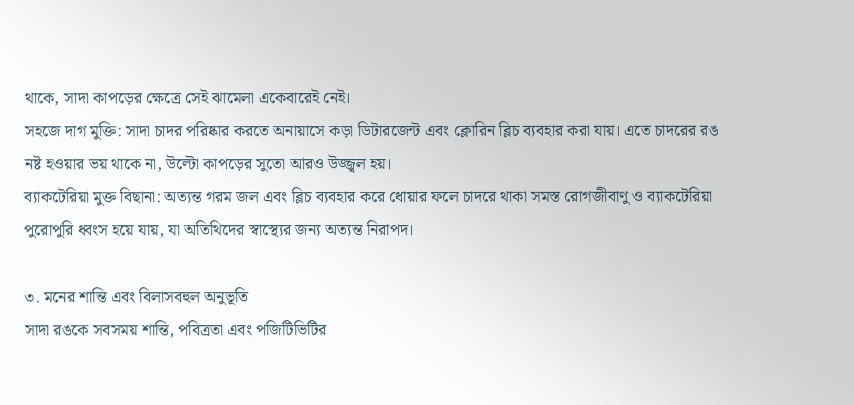থাকে, সাদা কাপড়ের ক্ষেত্রে সেই ঝামেলা একেবারেই নেই।
সহজে দাগ মুক্তি: সাদা চাদর পরিষ্কার করতে অনায়াসে কড়া ডিটারজেন্ট এবং ক্লোরিন ব্লিচ ব্যবহার করা যায়। এতে চাদরের রঙ নষ্ট হওয়ার ভয় থাকে না, উল্টো কাপড়ের সুতো আরও উজ্জ্বল হয়।
ব্যাকটেরিয়া মুক্ত বিছানা: অত্যন্ত গরম জল এবং ব্লিচ ব্যবহার করে ধোয়ার ফলে চাদরে থাকা সমস্ত রোগজীবাণু ও ব্যাকটেরিয়া পুরোপুরি ধ্বংস হয়ে যায়, যা অতিথিদের স্বাস্থ্যের জন্য অত্যন্ত নিরাপদ।

৩. মনের শান্তি এবং বিলাসবহুল অনুভূতি
সাদা রঙকে সবসময় শান্তি, পবিত্রতা এবং পজিটিভিটির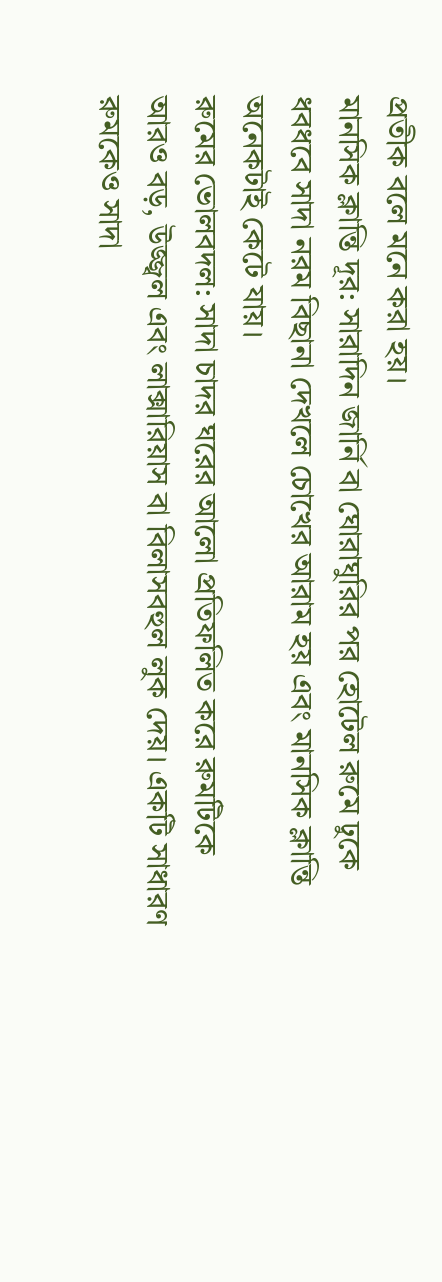প্রতীক বলে মনে করা হয়।
মানসিক ক্লান্তি দূর: সারাদিন জার্নি বা ঘোরাঘুরির পর হোটেল রুমে ঢুকে ধবধবে সাদা নরম বিছানা দেখলে চোখের আরাম হয় এবং মানসিক ক্লান্তি অনেকটাই কেটে যায়।
রুমের ভোলবদল: সাদা চাদর ঘরের আলো প্রতিফলিত করে রুমটিকে আরও বড়, উজ্জ্বল এবং লাক্সারিয়াস বা বিলাসবহুল লুক দেয়। একটি সাধারণ রুমকেও সাদা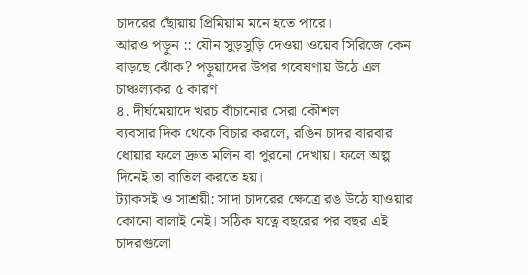চাদরের ছোঁয়ায় প্রিমিয়াম মনে হতে পারে।
আরও পড়ুন :: যৌন সুড়সুড়ি দেওয়া ওয়েব সিরিজে কেন বাড়ছে ঝোঁক? পড়ুয়াদের উপর গবেষণায় উঠে এল চাঞ্চল্যকর ৫ কারণ
৪. দীর্ঘমেয়াদে খরচ বাঁচানোর সেরা কৌশল
ব্যবসার দিক থেকে বিচার করলে, রঙিন চাদর বারবার ধোয়ার ফলে দ্রুত মলিন বা পুরনো দেখায়। ফলে অল্প দিনেই তা বাতিল করতে হয়।
ট্যাকসই ও সাশ্রয়ী: সাদা চাদরের ক্ষেত্রে রঙ উঠে যাওয়ার কোনো বালাই নেই। সঠিক যত্নে বছরের পর বছর এই চাদরগুলো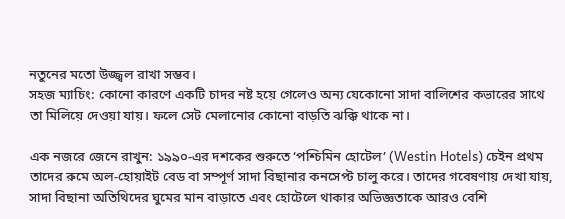নতুনের মতো উজ্জ্বল রাখা সম্ভব।
সহজ ম্যাচিং: কোনো কারণে একটি চাদর নষ্ট হয়ে গেলেও অন্য যেকোনো সাদা বালিশের কভারের সাথে তা মিলিয়ে দেওয়া যায়। ফলে সেট মেলানোর কোনো বাড়তি ঝক্কি থাকে না।

এক নজরে জেনে রাখুন: ১৯৯০-এর দশকের শুরুতে ‘পশ্চিমিন হোটেল’ (Westin Hotels) চেইন প্রথম তাদের রুমে অল-হোয়াইট বেড বা সম্পূর্ণ সাদা বিছানার কনসেপ্ট চালু করে। তাদের গবেষণায় দেখা যায়, সাদা বিছানা অতিথিদের ঘুমের মান বাড়াতে এবং হোটেলে থাকার অভিজ্ঞতাকে আরও বেশি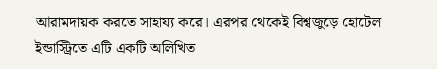আরামদায়ক করতে সাহায্য করে। এরপর থেকেই বিশ্বজুড়ে হোটেল ইন্ডাস্ট্রিতে এটি একটি অলিখিত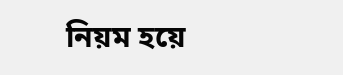নিয়ম হয়ে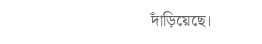দাঁড়িয়েছে।